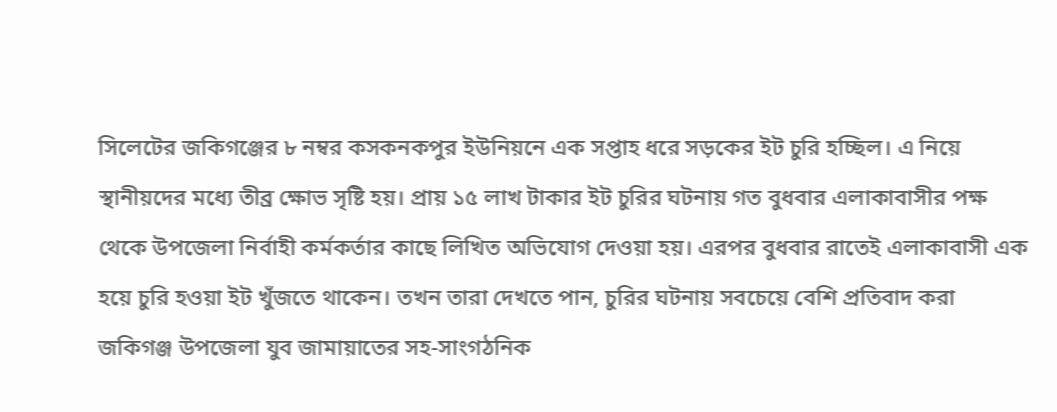সিলেটের জকিগঞ্জের ৮ নম্বর কসকনকপুর ইউনিয়নে এক সপ্তাহ ধরে সড়কের ইট চুরি হচ্ছিল। এ নিয়ে স্থানীয়দের মধ্যে তীব্র ক্ষোভ সৃষ্টি হয়। প্রায় ১৫ লাখ টাকার ইট চুরির ঘটনায় গত বুধবার এলাকাবাসীর পক্ষ থেকে উপজেলা নির্বাহী কর্মকর্তার কাছে লিখিত অভিযোগ দেওয়া হয়। এরপর বুধবার রাতেই এলাকাবাসী এক হয়ে চুরি হওয়া ইট খুঁজতে থাকেন। তখন তারা দেখতে পান, চুরির ঘটনায় সবচেয়ে বেশি প্রতিবাদ করা জকিগঞ্জ উপজেলা যুব জামায়াতের সহ-সাংগঠনিক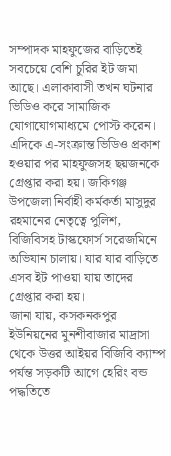সম্পাদক মাহফুজের বাড়িতেই সবচেয়ে বেশি চুরির ইট জমা আছে। এলাকাবাসী তখন ঘটনার ভিডিও করে সামাজিক যোগাযোগমাধ্যমে পোস্ট করেন।
এদিকে এ-সংক্রান্ত ভিডিও প্রকাশ হওয়ার পর মাহফুজসহ ছয়জনকে গ্রেপ্তার করা হয়। জকিগঞ্জ উপজেলা নির্বাহী কর্মকর্তা মাসুদুর রহমানের নেতৃত্বে পুলিশ, বিজিবিসহ টাস্কফোর্স সরেজমিনে অভিযান চালায়। যার যার বাড়িতে এসব ইট পাওয়া যায় তাদের গ্রেপ্তার করা হয়।
জানা যায়, কসকনকপুর ইউনিয়নের মুনশীবাজার মাদ্রাসা থেকে উত্তর আইয়র বিজিবি ক্যাম্প পর্যন্ত সড়কটি আগে হেরিং বন্ড পদ্ধতিতে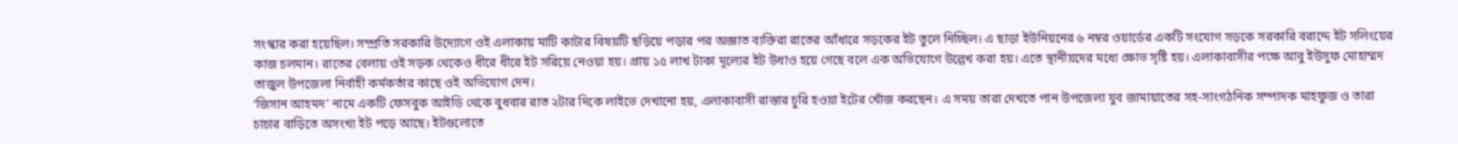সংস্কার করা হয়েছিল। সম্প্রতি সরকারি উদ্যোগে ওই এলাকায় মাটি কাটার বিষয়টি ছড়িয়ে পড়ার পর অজ্ঞাত ব্যক্তিরা রাতের আঁধারে সড়কের ইট তুলে নিচ্ছিল। এ ছাড়া ইউনিয়নের ৬ নম্বর ওয়ার্ডের একটি সংযোগ সড়কে সরকারি বরাদ্দে ইট সলিংয়ের কাজ চলমান। রাতের বেলায় ওই সড়ক থেকেও ধীরে ধীরে ইট সরিয়ে নেওয়া হয়। প্রায় ১৫ লাখ টাকা মূল্যের ইট উধাও হয়ে গেছে বলে এক অভিযোগে উল্লেখ করা হয়। এতে স্থানীয়দের মধ্যে ক্ষোভ সৃষ্টি হয়। এলাকাবাসীর পক্ষে আবু ইউসুফ মোহাম্মদ তাজুল উপজেলা নির্বাহী কর্মকর্তার কাছে ওই অভিযোগ দেন।
‘জিসান আহমদ’ নামে একটি ফেসবুক আইডি থেকে বুধবার রাত ২টার দিকে লাইভে দেখানো হয়, এলাকাবাসী রাস্তার চুরি হওয়া ইটের খোঁজ করছেন। এ সময় তারা দেখতে পান উপজেলা যুব জামায়াতের সহ-সাংগঠনিক সম্পাদক মাহফুজ ও তারা চাচার বাড়িতে অসংখ্য ইট পড়ে আছে। ইটগুলোতে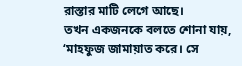রাস্তার মাটি লেগে আছে।
তখন একজনকে বলতে শোনা যায়, ‘মাহফুজ জামায়াত করে। সে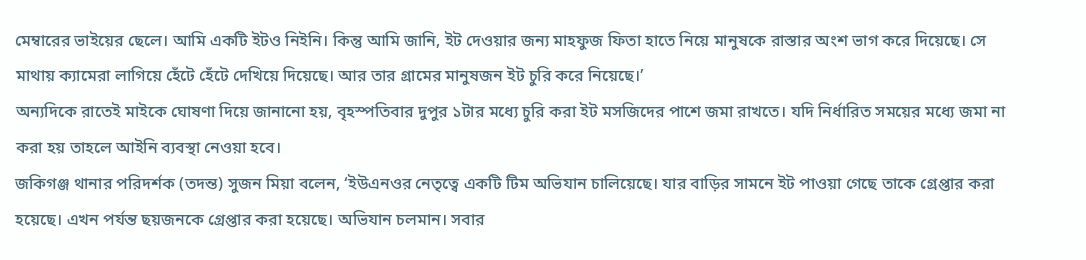মেম্বারের ভাইয়ের ছেলে। আমি একটি ইটও নিইনি। কিন্তু আমি জানি, ইট দেওয়ার জন্য মাহফুজ ফিতা হাতে নিয়ে মানুষকে রাস্তার অংশ ভাগ করে দিয়েছে। সে মাথায় ক্যামেরা লাগিয়ে হেঁটে হেঁটে দেখিয়ে দিয়েছে। আর তার গ্রামের মানুষজন ইট চুরি করে নিয়েছে।’
অন্যদিকে রাতেই মাইকে ঘোষণা দিয়ে জানানো হয়, বৃহস্পতিবার দুপুর ১টার মধ্যে চুরি করা ইট মসজিদের পাশে জমা রাখতে। যদি নির্ধারিত সময়ের মধ্যে জমা না করা হয় তাহলে আইনি ব্যবস্থা নেওয়া হবে।
জকিগঞ্জ থানার পরিদর্শক (তদন্ত) সুজন মিয়া বলেন, ‘ইউএনওর নেতৃত্বে একটি টিম অভিযান চালিয়েছে। যার বাড়ির সামনে ইট পাওয়া গেছে তাকে গ্রেপ্তার করা হয়েছে। এখন পর্যন্ত ছয়জনকে গ্রেপ্তার করা হয়েছে। অভিযান চলমান। সবার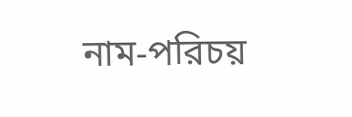নাম-পরিচয়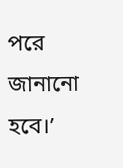পরে জানানো হবে।’